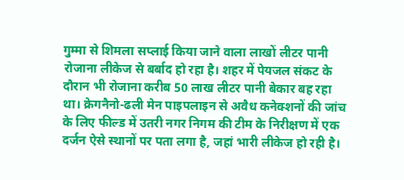गुम्मा से शिमला सप्लाई किया जाने वाला लाखों लीटर पानी रोजाना लीकेज से बर्बाद हो रहा है। शहर में पेयजल संकट के दौरान भी रोजाना करीब 50 लाख लीटर पानी बेकार बह रहा था। क्रेगनैनो-ढली मेन पाइपलाइन से अवैध कनेक्शनों की जांच के लिए फील्ड में उतरी नगर निगम की टीम के निरीक्षण में एक दर्जन ऐसे स्थानों पर पता लगा है, जहां भारी लीकेज हो रही है।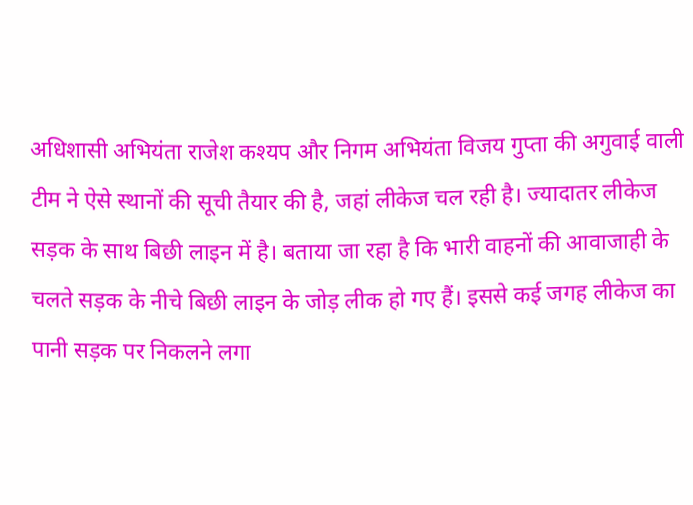अधिशासी अभियंता राजेश कश्यप और निगम अभियंता विजय गुप्ता की अगुवाई वाली टीम ने ऐसे स्थानों की सूची तैयार की है, जहां लीकेज चल रही है। ज्यादातर लीकेज सड़क के साथ बिछी लाइन में है। बताया जा रहा है कि भारी वाहनों की आवाजाही के चलते सड़क के नीचे बिछी लाइन के जोड़ लीक हो गए हैं। इससे कई जगह लीकेज का पानी सड़क पर निकलने लगा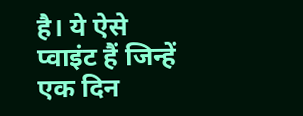है। ये ऐसे प्वाइंट हैं जिन्हें एक दिन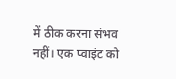में ठीक करना संभव नहीं। एक प्वाइंट को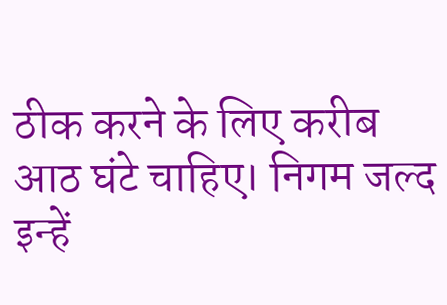ठीक करने के लिए करीब आठ घंटे चाहिए। निगम जल्द इन्हें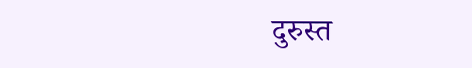दुरुस्त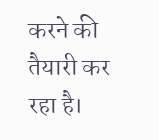करने की तैयारी कर रहा है।